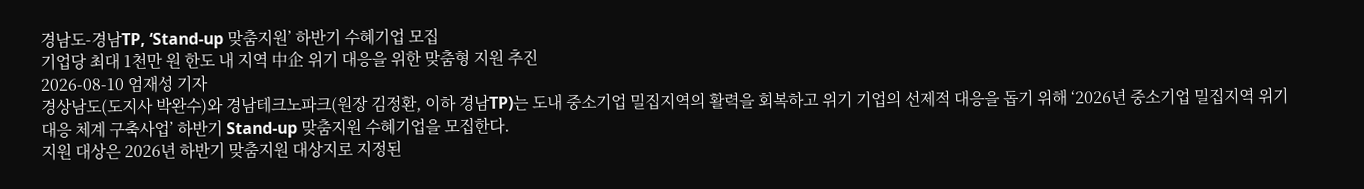경남도-경남TP, ‘Stand-up 맞춤지원’ 하반기 수혜기업 모집
기업당 최대 1천만 원 한도 내 지역 中企 위기 대응을 위한 맞춤형 지원 추진
2026-08-10 엄재성 기자
경상남도(도지사 박완수)와 경남테크노파크(원장 김정환, 이하 경남TP)는 도내 중소기업 밀집지역의 활력을 회복하고 위기 기업의 선제적 대응을 돕기 위해 ‘2026년 중소기업 밀집지역 위기대응 체계 구축사업’ 하반기 Stand-up 맞춤지원 수혜기업을 모집한다.
지원 대상은 2026년 하반기 맞춤지원 대상지로 지정된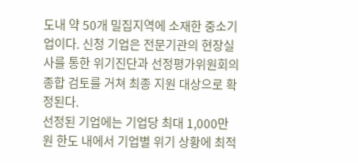도내 약 50개 밀집지역에 소재한 중소기업이다. 신청 기업은 전문기관의 현장실사를 통한 위기진단과 선정평가위원회의 종합 검토를 거쳐 최종 지원 대상으로 확정된다.
선정된 기업에는 기업당 최대 1,000만 원 한도 내에서 기업별 위기 상황에 최적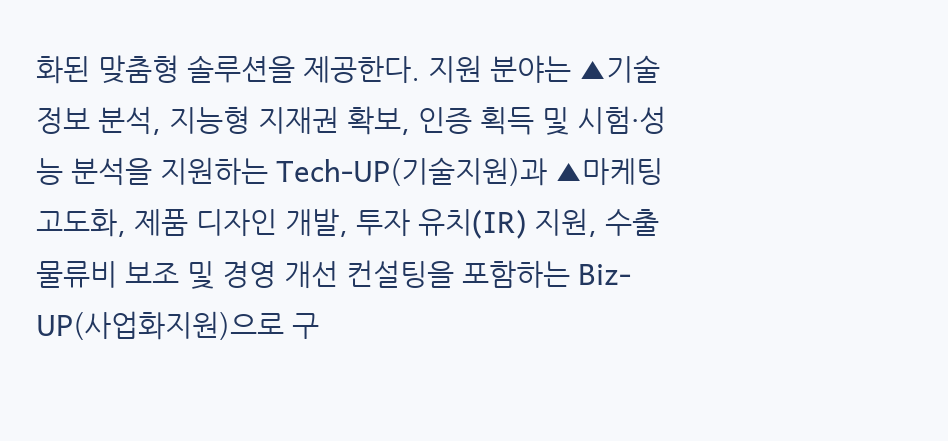화된 맞춤형 솔루션을 제공한다. 지원 분야는 ▲기술정보 분석, 지능형 지재권 확보, 인증 획득 및 시험·성능 분석을 지원하는 Tech-UP(기술지원)과 ▲마케팅 고도화, 제품 디자인 개발, 투자 유치(IR) 지원, 수출 물류비 보조 및 경영 개선 컨설팅을 포함하는 Biz-UP(사업화지원)으로 구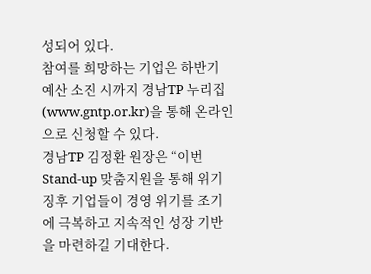성되어 있다.
참여를 희망하는 기업은 하반기 예산 소진 시까지 경남TP 누리집(www.gntp.or.kr)을 통해 온라인으로 신청할 수 있다.
경남TP 김정환 원장은 “이번 Stand-up 맞춤지원을 통해 위기 징후 기업들이 경영 위기를 조기에 극복하고 지속적인 성장 기반을 마련하길 기대한다.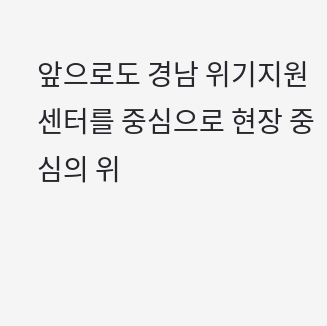앞으로도 경남 위기지원센터를 중심으로 현장 중심의 위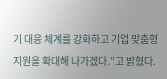기 대응 체계를 강화하고 기업 맞춤형 지원을 확대해 나가겠다.”고 밝혔다.